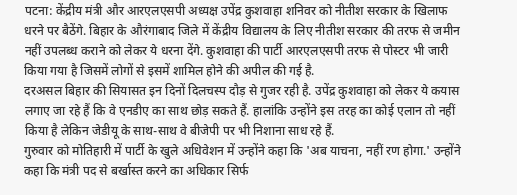पटना: केंद्रीय मंत्री और आरएलएसपी अध्यक्ष उपेंद्र कुशवाहा शनिवर को नीतीश सरकार के खिलाफ धरने पर बैठेंगे. बिहार के औरंगाबाद जिले में केंद्रीय विद्यालय के लिए नीतीश सरकार की तरफ से जमीन नहीं उपलब्ध कराने को लेकर ये धरना देंगे. कुशवाहा की पार्टी आरएलएसपी तरफ से पोस्टर भी जारी किया गया है जिसमें लोगों से इसमें शामिल होने की अपील की गई है.
दरअसल बिहार की सियासत इन दिनों दिलचस्प दौड़ से गुजर रही है. उपेंद्र कुशवाहा को लेकर ये कयास लगाए जा रहे हैं कि वे एनडीए का साथ छोड़ सकते हैं. हालांकि उन्होंने इस तरह का कोई एलान तो नहीं किया है लेकिन जेडीयू के साथ-साथ वे बीजेपी पर भी निशाना साध रहे हैं.
गुरुवार को मोतिहारी में पार्टी के खुले अधिवेशन में उन्होंने कहा कि 'अब याचना, नहीं रण होगा.' उन्होंने कहा कि मंत्री पद से बर्खास्त करने का अधिकार सिर्फ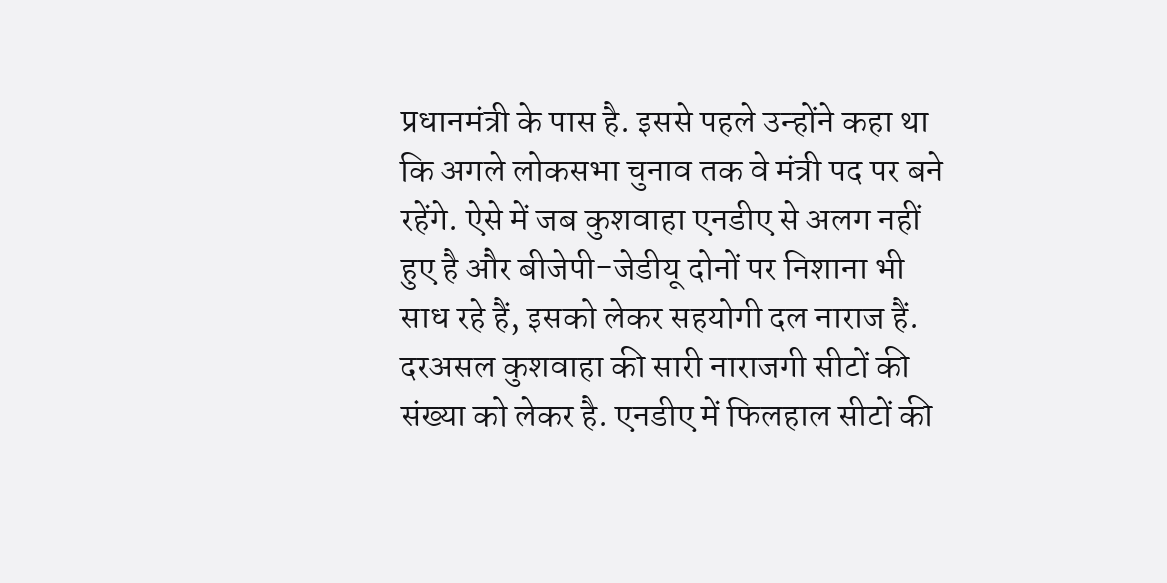प्रधानमंत्री के पास है. इससे पहले उन्होंने कहा था कि अगले लोकसभा चुनाव तक वे मंत्री पद पर बने रहेंगे. ऐसे में जब कुशवाहा एनडीए से अलग नहीं हुए है और बीजेपी-जेडीयू दोनों पर निशाना भी साध रहे हैं, इसको लेकर सहयोगी दल नाराज हैं.
दरअसल कुशवाहा की सारी नाराजगी सीटों की संख्या को लेकर है. एनडीए में फिलहाल सीटों की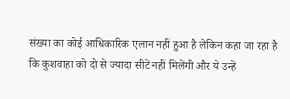संख्या का कोई आधिकारिक एलान नहीं हुआ है लेकिन कहा जा रहा है कि कुशवाहा को दो से ज्यादा सीटें नहीं मिलेंगी और ये उन्हें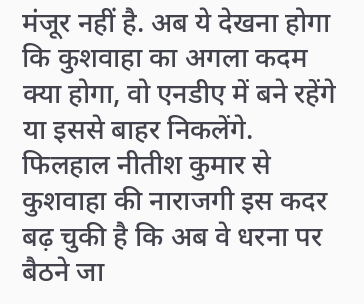मंजूर नहीं है. अब ये देखना होगा कि कुशवाहा का अगला कदम क्या होगा, वो एनडीए में बने रहेंगे या इससे बाहर निकलेंगे. फिलहाल नीतीश कुमार से कुशवाहा की नाराजगी इस कदर बढ़ चुकी है कि अब वे धरना पर बैठने जा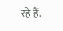रहे हैं.